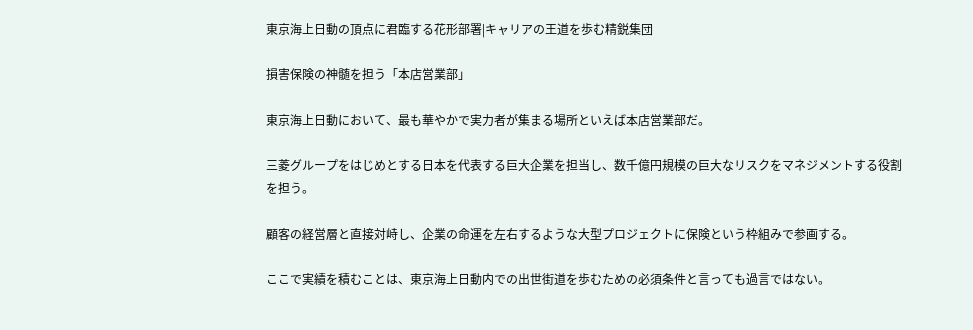東京海上日動の頂点に君臨する花形部署|キャリアの王道を歩む精鋭集団

損害保険の神髄を担う「本店営業部」

東京海上日動において、最も華やかで実力者が集まる場所といえば本店営業部だ。

三菱グループをはじめとする日本を代表する巨大企業を担当し、数千億円規模の巨大なリスクをマネジメントする役割を担う。

顧客の経営層と直接対峙し、企業の命運を左右するような大型プロジェクトに保険という枠組みで参画する。

ここで実績を積むことは、東京海上日動内での出世街道を歩むための必須条件と言っても過言ではない。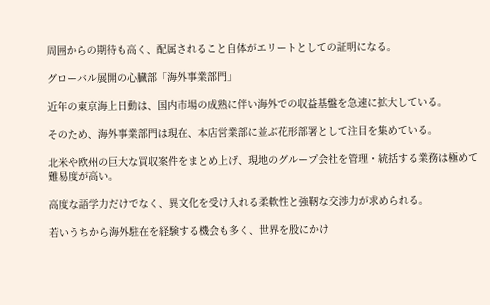周囲からの期待も高く、配属されること自体がエリートとしての証明になる。

グローバル展開の心臓部「海外事業部門」

近年の東京海上日動は、国内市場の成熟に伴い海外での収益基盤を急速に拡大している。

そのため、海外事業部門は現在、本店営業部に並ぶ花形部署として注目を集めている。

北米や欧州の巨大な買収案件をまとめ上げ、現地のグループ会社を管理・統括する業務は極めて難易度が高い。

高度な語学力だけでなく、異文化を受け入れる柔軟性と強靭な交渉力が求められる。

若いうちから海外駐在を経験する機会も多く、世界を股にかけ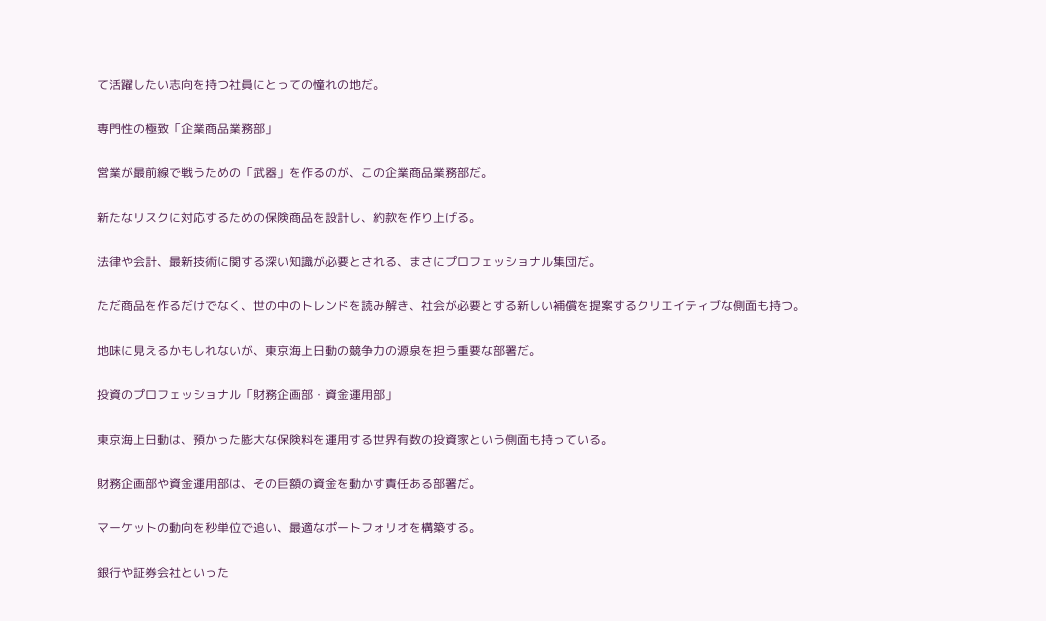て活躍したい志向を持つ社員にとっての憧れの地だ。

専門性の極致「企業商品業務部」

営業が最前線で戦うための「武器」を作るのが、この企業商品業務部だ。

新たなリスクに対応するための保険商品を設計し、約款を作り上げる。

法律や会計、最新技術に関する深い知識が必要とされる、まさにプロフェッショナル集団だ。

ただ商品を作るだけでなく、世の中のトレンドを読み解き、社会が必要とする新しい補償を提案するクリエイティブな側面も持つ。

地味に見えるかもしれないが、東京海上日動の競争力の源泉を担う重要な部署だ。

投資のプロフェッショナル「財務企画部・資金運用部」

東京海上日動は、預かった膨大な保険料を運用する世界有数の投資家という側面も持っている。

財務企画部や資金運用部は、その巨額の資金を動かす責任ある部署だ。

マーケットの動向を秒単位で追い、最適なポートフォリオを構築する。

銀行や証券会社といった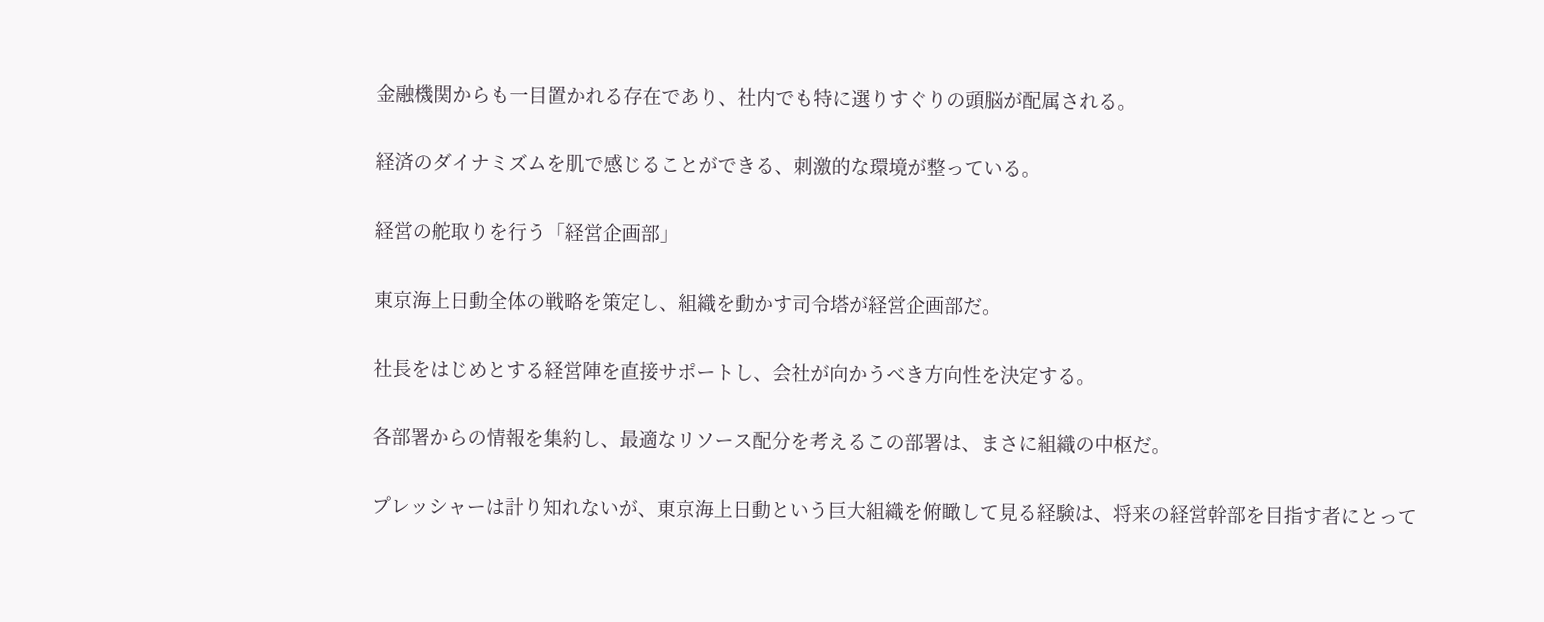金融機関からも一目置かれる存在であり、社内でも特に選りすぐりの頭脳が配属される。

経済のダイナミズムを肌で感じることができる、刺激的な環境が整っている。

経営の舵取りを行う「経営企画部」

東京海上日動全体の戦略を策定し、組織を動かす司令塔が経営企画部だ。

社長をはじめとする経営陣を直接サポートし、会社が向かうべき方向性を決定する。

各部署からの情報を集約し、最適なリソース配分を考えるこの部署は、まさに組織の中枢だ。

プレッシャーは計り知れないが、東京海上日動という巨大組織を俯瞰して見る経験は、将来の経営幹部を目指す者にとって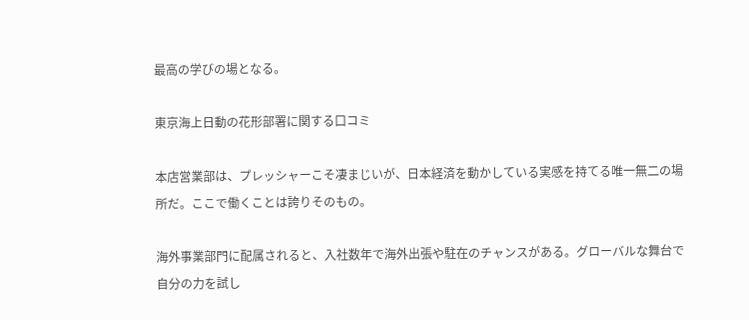最高の学びの場となる。

東京海上日動の花形部署に関する口コミ

本店営業部は、プレッシャーこそ凄まじいが、日本経済を動かしている実感を持てる唯一無二の場所だ。ここで働くことは誇りそのもの。

海外事業部門に配属されると、入社数年で海外出張や駐在のチャンスがある。グローバルな舞台で自分の力を試し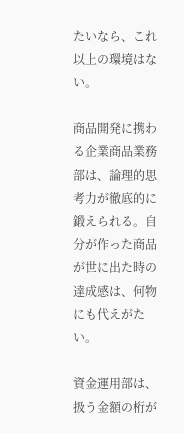たいなら、これ以上の環境はない。

商品開発に携わる企業商品業務部は、論理的思考力が徹底的に鍛えられる。自分が作った商品が世に出た時の達成感は、何物にも代えがたい。

資金運用部は、扱う金額の桁が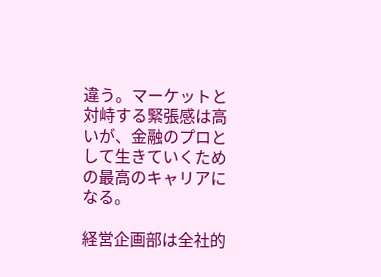違う。マーケットと対峙する緊張感は高いが、金融のプロとして生きていくための最高のキャリアになる。

経営企画部は全社的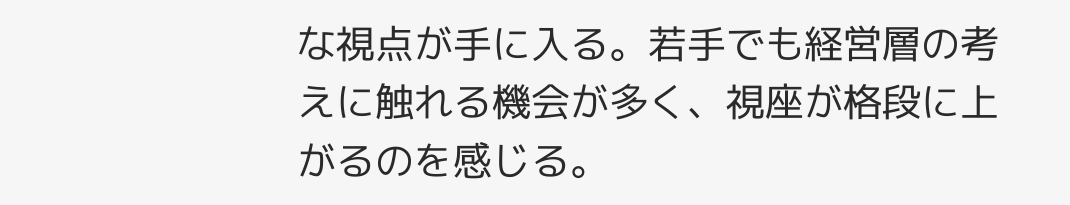な視点が手に入る。若手でも経営層の考えに触れる機会が多く、視座が格段に上がるのを感じる。